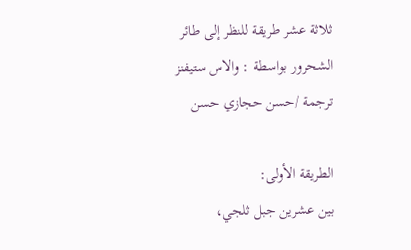ثلاثة عشر طريقة للنظر إلى طائر الشحرور بواسطة : والاس ستيفنز ترجمة /حسن حجازي حسن

الطريقة الأولى:
بين عشرين جبل ثلجي،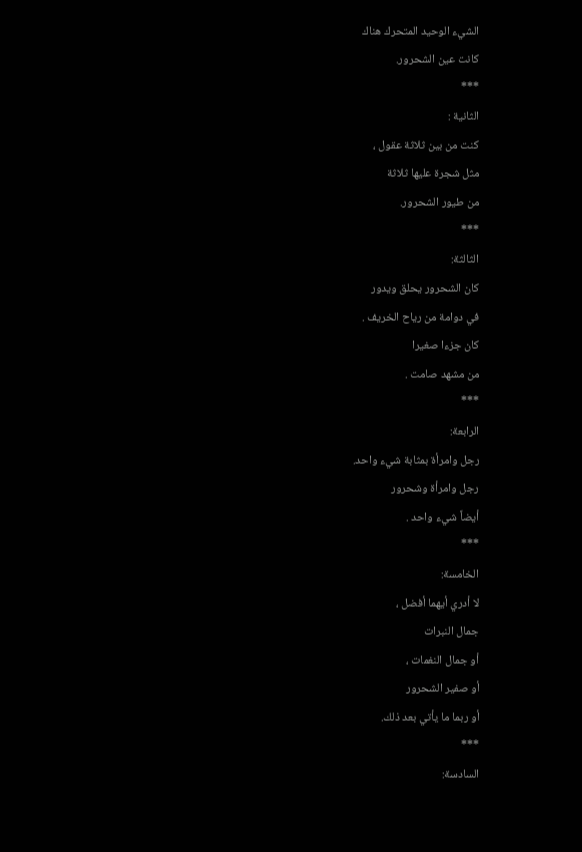الشيء الوحيد المتحرك هناك
كانت عين الشحرور.
***
الثانية :
كنت من بين ثلاثة عقول ،
مثل شجرة عليها ثلاثة
من طيور الشحرور.
***
الثالثة:
كان الشحرور يحلق ويدور
في دوامة من رياح الخريف .
كان جزءا صغيرا
من مشهد صامت .
***
الرابعة:
رجل وامرأة بمثابة شيء واحد.
رجل وامرأة وشحرور
أيضاً شيء واحد .
***
الخامسة:
لا أدري أيهما أفضل ،
جمال النبرات
أو جمال النغمات ،
أو صفير الشحرور
أو ربما ما يأتي بعد ذلك.
***
السادسة: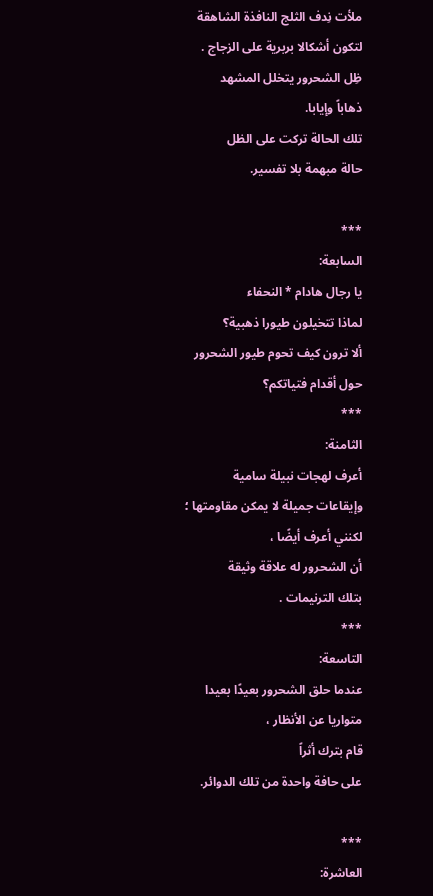ملأت نِدف الثلج النافذة الشاهقة
لتكون أشكالا بربرية على الزجاج .
ظِل الشحرور يتخلل المشهد
ذهاباً وإيابا.
تلك الحالة تركت على الظل
حالة مبهمة بلا تفسير.

***
السابعة:
يا رجال هادام * النحفاء
لماذا تتخيلون طيورا ذهبية؟
ألا ترون كيف تحوم طيور الشحرور
حول أقدام فتياتكم؟
***
الثامنة:
أعرف لهجات نبيلة سامية
وإيقاعات جميلة لا يمكن مقاومتها ؛
لكنني أعرف أيضًا ،
أن الشحرور له علاقة وثيقة
بتلك الترنيمات .
***
التاسعة:
عندما حلق الشحرور بعيدًا بعيدا
متواريا عن الأنظار ،
قام بترك أثراً
على حافة واحدة من تلك الدوائر.

***
العاشرة: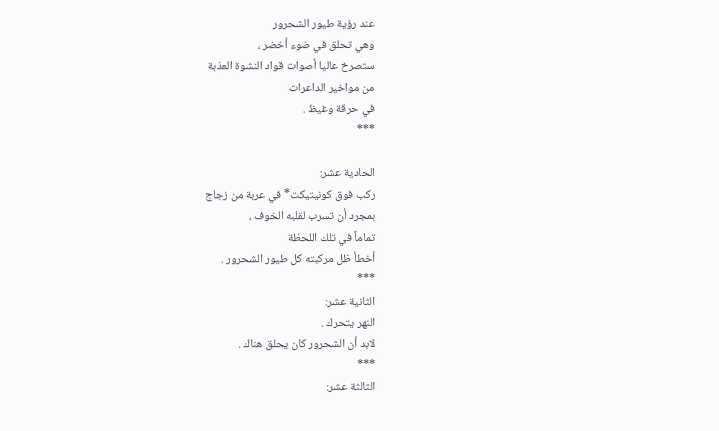عند رؤية طيور الشحرور
وهي تحلق في ضوء أخضر ،
ستصرخ عاليا أصوات قواد النشوة العذبة
من مواخير الداعرات
في حرقة وغيظ .
***

الحادية عشر:
ركب فوق كونيتيكت* في عربة من زجاج
بمجرد أن تسرب لقلبه الخوف ،
تماماً في تلك اللحظة
أخطأ ظل مركبته كل طيور الشحرور .
***
الثانية عشر:
النهر يتحرك .
لابد أن الشحرور كان يحلق هناك .
***
الثالثة عشر: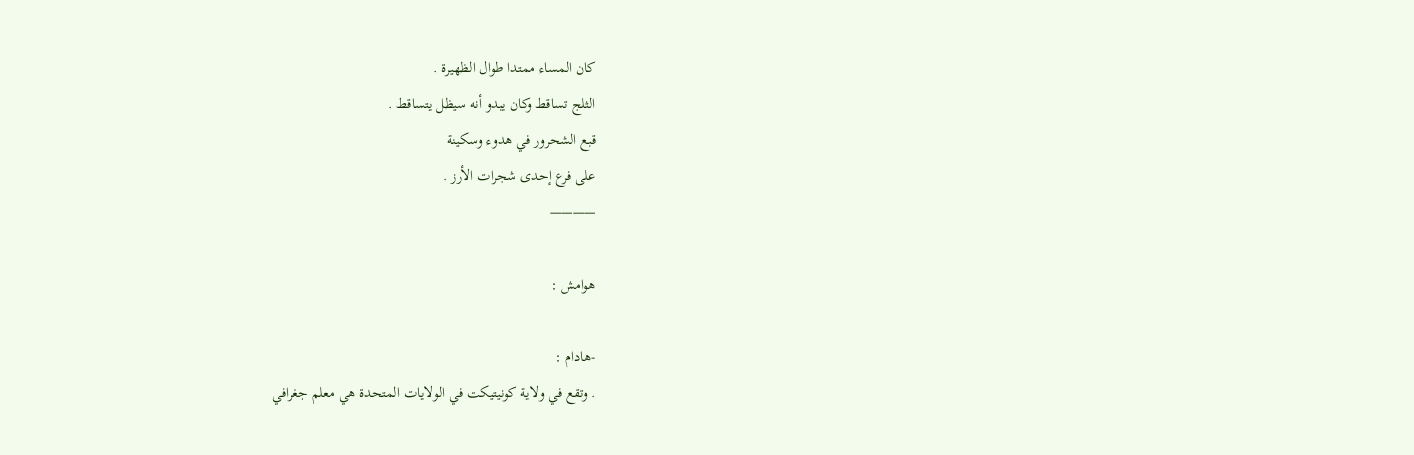كان المساء ممتدا طوال الظهيرة .
الثلج تساقط وكان يبدو أنه سيظل يتساقط .
قبع الشحرور في هدوء وسكينة
على فرع إحدى شجرات الأرز .
————

هوامش :

-هادام :
. وتقع في ولاية كونيتيكت في الولايات المتحدة هي معلم جغرافي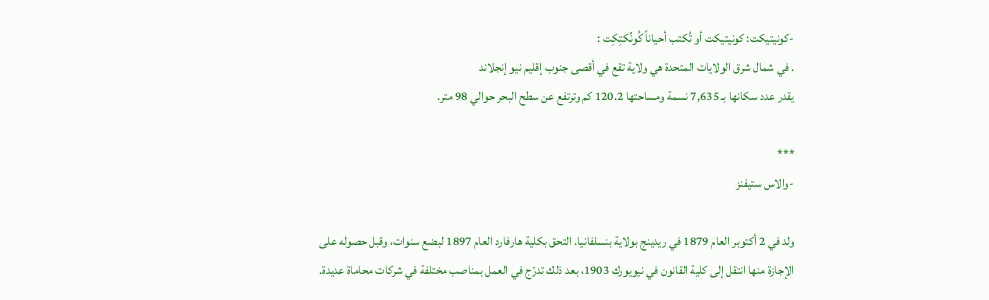-كونيتيكت: كونيتيكت أو تُكتب أحياناً كُونِّكتِكِت :
. في شمال شرق الولايات المتحدة هي ولاية تقع في أقصى جنوب إقليم نيو إنجلاند
يقدر عدد سكانها بـ 7,635 نسمة ومساحتها 120.2 كم وترتفع عن سطح البحر حوالي 98 متر.

***
-والاس ستيفنز

ولد في 2 أكتوبر العام 1879 في ريدينج بولاية بنسلفانيا. التحق بكلية هارفارد العام 1897 لبضع سنوات، وقبل حصوله على الإجازة منها انتقل إلى كلية القانون في نيويورك 1903، بعد ذلك تدرّج في العمل بمناصب مختلفة في شركات محاماة عديدة.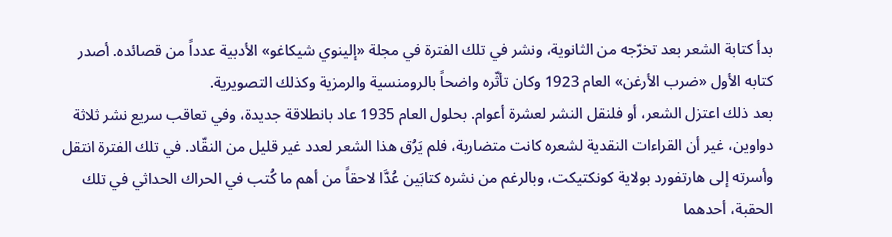بدأ كتابة الشعر بعد تخرّجه من الثانوية، ونشر في تلك الفترة في مجلة «إلينوي شيكاغو» الأدبية عدداً من قصائده. أصدر كتابه الأول «ضرب الأرغن» العام 1923 وكان تأثّره واضحاً بالرومنسية والرمزية وكذلك التصويرية.
بعد ذلك اعتزل الشعر، أو فلنقل النشر لعشرة أعوام. بحلول العام 1935 عاد بانطلاقة جديدة، وفي تعاقب سريع نشر ثلاثة دواوين، غير أن القراءات النقدية لشعره كانت متضاربة، فلم يَرُق هذا الشعر لعدد غير قليل من النقّاد. في تلك الفترة انتقل وأسرته إلى هارتفورد بولاية كونكتيكت، وبالرغم من نشره كتابَين عُدَّا لاحقاً من أهم ما كُتب في الحراك الحداثي في تلك الحقبة، أحدهما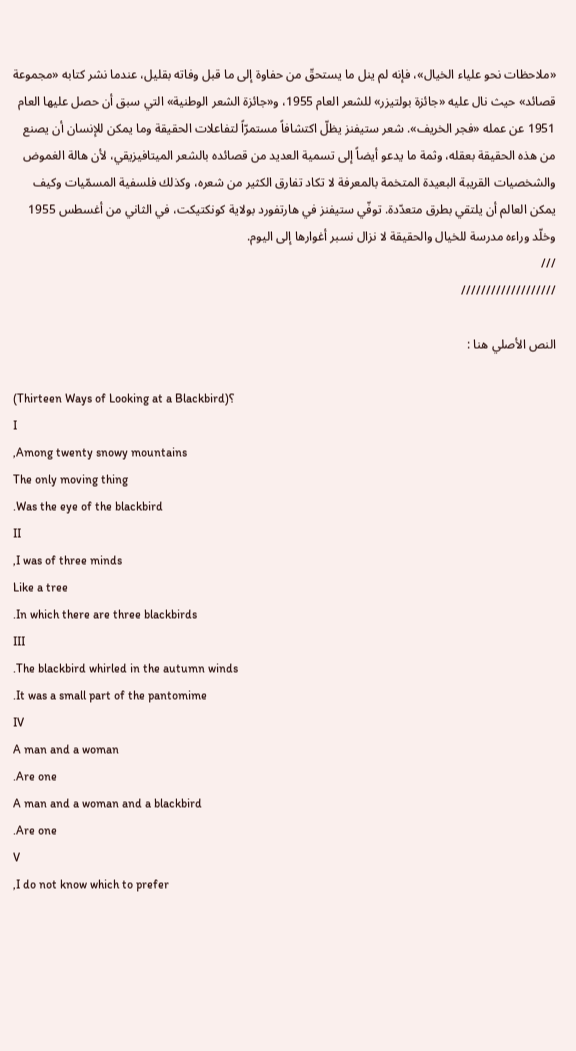«ملاحظات نحو علياء الخيال»، فإنه لم ينل ما يستحقّ من حفاوة إلى ما قبل وفاته بقليل، عندما نشر كتابه «مجموعة قصائد» حيث نال عليه «جائزة بولتيزر» للشعر العام 1955، و«جائزة الشعر الوطنية» التي سبق أن حصل عليها العام 1951 عن عمله «فجر الخريف». شعر ستيفنز يظلّ اكتشافاً مستمرّاً لتفاعلات الحقيقة وما يمكن للإنسان أن يصنع من هذه الحقيقة بعقله، وثمة ما يدعو أيضاً إلى تسمية العديد من قصائده بالشعر الميتافيزيقي، لأن هالة الغموض والشخصيات القريبة البعيدة المتخمة بالمعرفة لا تكاد تفارق الكثير من شعره، وكذلك فلسفية المسمّيات وكيف يمكن العالم أن يلتقي بطرق متعدّدة. توفّي ستيفنز في هارتفورد بولاية كونكتيكت، في الثاني من أغسطس 1955 وخلّد وراءه مدرسة للخيال والحقيقة لا نزال نسبر أغوارها إلى اليوم.
///
///////////////////

النص الأصلي هنا :

(Thirteen Ways of Looking at a Blackbird)؟
I
,Among twenty snowy mountains
The only moving thing
.Was the eye of the blackbird
II
,I was of three minds
Like a tree
.In which there are three blackbirds
III
.The blackbird whirled in the autumn winds
.It was a small part of the pantomime
IV
A man and a woman
.Are one
A man and a woman and a blackbird
.Are one
V
,I do not know which to prefer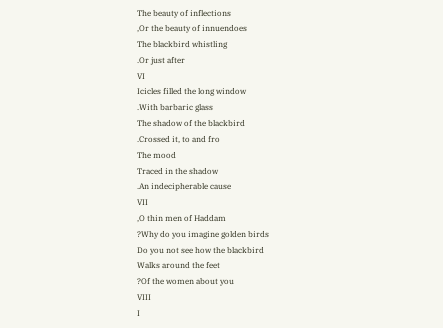The beauty of inflections
,Or the beauty of innuendoes
The blackbird whistling
.Or just after
VI
Icicles filled the long window
.With barbaric glass
The shadow of the blackbird
.Crossed it, to and fro
The mood
Traced in the shadow
.An indecipherable cause
VII
,O thin men of Haddam
?Why do you imagine golden birds
Do you not see how the blackbird
Walks around the feet
?Of the women about you
VIII
I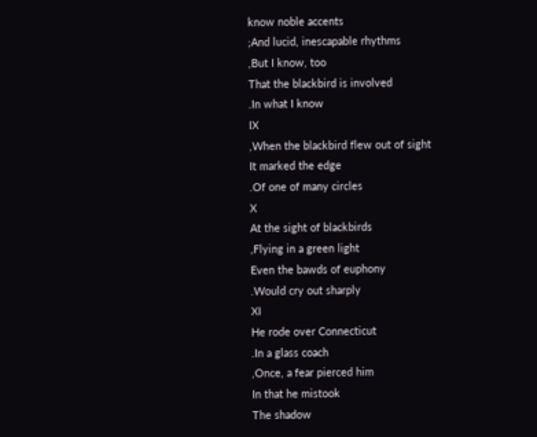know noble accents
;And lucid, inescapable rhythms
,But I know, too
That the blackbird is involved
.In what I know
IX
,When the blackbird flew out of sight
It marked the edge
.Of one of many circles
X
At the sight of blackbirds
,Flying in a green light
Even the bawds of euphony
.Would cry out sharply
XI
He rode over Connecticut
.In a glass coach
,Once, a fear pierced him
In that he mistook
The shadow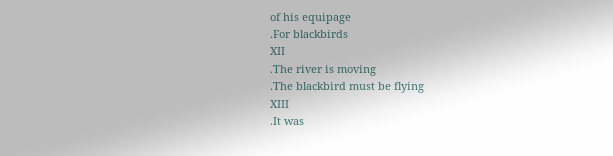of his equipage
.For blackbirds
XII
.The river is moving
.The blackbird must be flying
XIII
.It was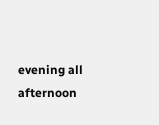evening all afternoon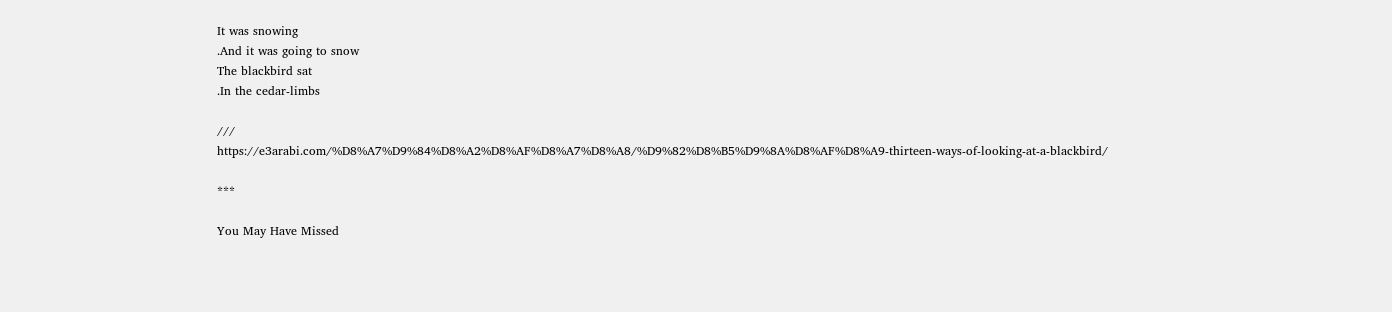It was snowing
.And it was going to snow
The blackbird sat
.In the cedar-limbs

///
https://e3arabi.com/%D8%A7%D9%84%D8%A2%D8%AF%D8%A7%D8%A8/%D9%82%D8%B5%D9%8A%D8%AF%D8%A9-thirteen-ways-of-looking-at-a-blackbird/

***

You May Have Missed